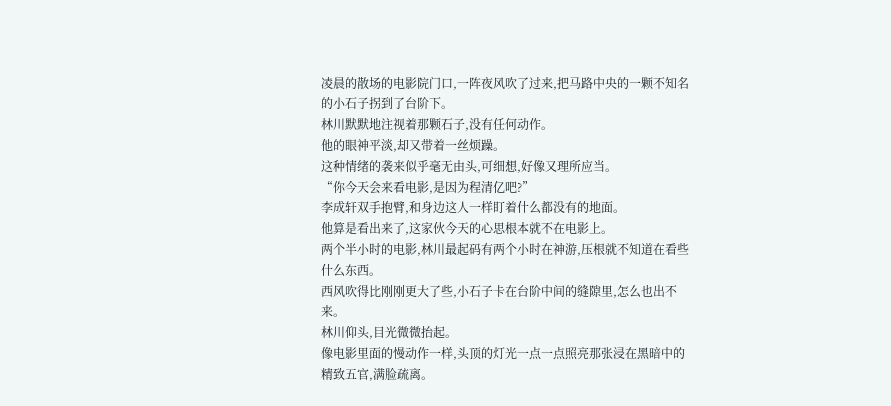凌晨的散场的电影院门口,一阵夜风吹了过来,把马路中央的一颗不知名的小石子拐到了台阶下。
林川默默地注视着那颗石子,没有任何动作。
他的眼神平淡,却又带着一丝烦躁。
这种情绪的袭来似乎毫无由头,可细想,好像又理所应当。
“你今天会来看电影,是因为程清亿吧?”
李成轩双手抱臂,和身边这人一样盯着什么都没有的地面。
他算是看出来了,这家伙今天的心思根本就不在电影上。
两个半小时的电影,林川最起码有两个小时在神游,压根就不知道在看些什么东西。
西风吹得比刚刚更大了些,小石子卡在台阶中间的缝隙里,怎么也出不来。
林川仰头,目光微微抬起。
像电影里面的慢动作一样,头顶的灯光一点一点照亮那张浸在黑暗中的精致五官,满脸疏离。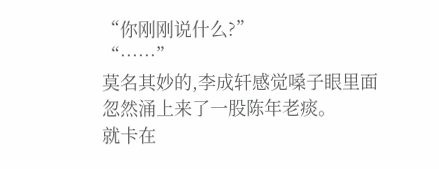“你刚刚说什么?”
“……”
莫名其妙的,李成轩感觉嗓子眼里面忽然涌上来了一股陈年老痰。
就卡在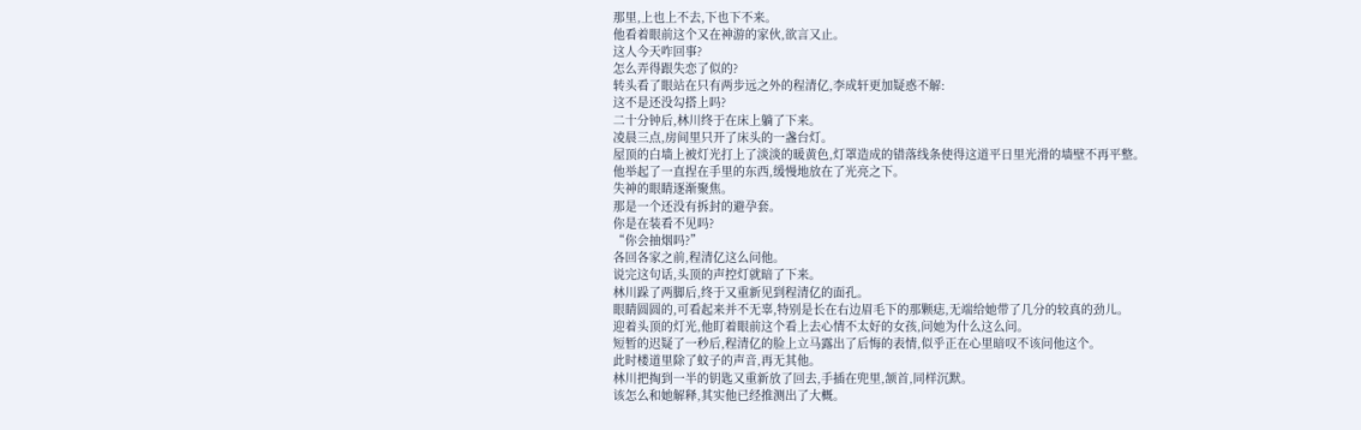那里,上也上不去,下也下不来。
他看着眼前这个又在神游的家伙,欲言又止。
这人今天咋回事?
怎么弄得跟失恋了似的?
转头看了眼站在只有两步远之外的程清亿,李成轩更加疑惑不解:
这不是还没勾搭上吗?
二十分钟后,林川终于在床上躺了下来。
凌晨三点,房间里只开了床头的一盏台灯。
屋顶的白墙上被灯光打上了淡淡的暖黄色,灯罩造成的错落线条使得这道平日里光滑的墙壁不再平整。
他举起了一直捏在手里的东西,缓慢地放在了光亮之下。
失神的眼睛逐渐聚焦。
那是一个还没有拆封的避孕套。
你是在装看不见吗?
“你会抽烟吗?”
各回各家之前,程清亿这么问他。
说完这句话,头顶的声控灯就暗了下来。
林川跺了两脚后,终于又重新见到程清亿的面孔。
眼睛圆圆的,可看起来并不无辜,特别是长在右边眉毛下的那颗痣,无端给她带了几分的较真的劲儿。
迎着头顶的灯光,他盯着眼前这个看上去心情不太好的女孩,问她为什么这么问。
短暂的迟疑了一秒后,程清亿的脸上立马露出了后悔的表情,似乎正在心里暗叹不该问他这个。
此时楼道里除了蚊子的声音,再无其他。
林川把掏到一半的钥匙又重新放了回去,手插在兜里,颔首,同样沉默。
该怎么和她解释,其实他已经推测出了大概。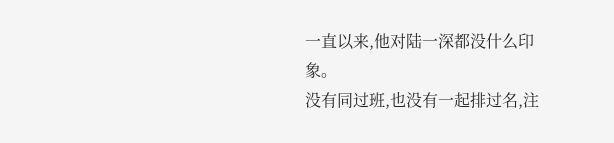一直以来,他对陆一深都没什么印象。
没有同过班,也没有一起排过名,注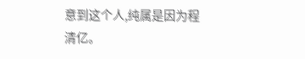意到这个人,纯属是因为程清亿。